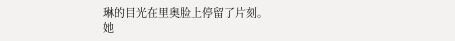琳的目光在里奥脸上停留了片刻。
她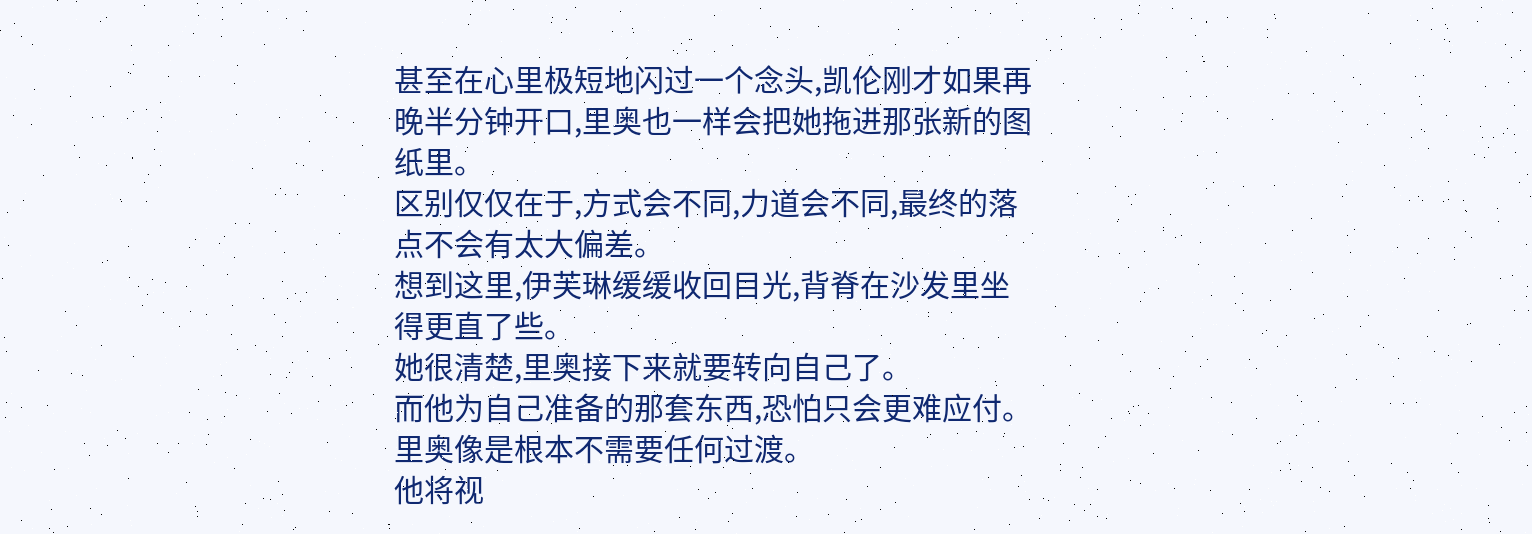甚至在心里极短地闪过一个念头,凯伦刚才如果再晚半分钟开口,里奥也一样会把她拖进那张新的图纸里。
区别仅仅在于,方式会不同,力道会不同,最终的落点不会有太大偏差。
想到这里,伊芙琳缓缓收回目光,背脊在沙发里坐得更直了些。
她很清楚,里奥接下来就要转向自己了。
而他为自己准备的那套东西,恐怕只会更难应付。
里奥像是根本不需要任何过渡。
他将视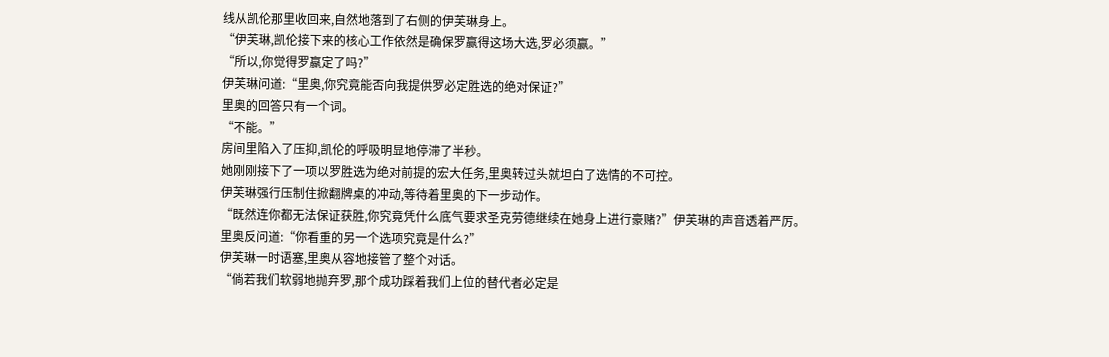线从凯伦那里收回来,自然地落到了右侧的伊芙琳身上。
“伊芙琳,凯伦接下来的核心工作依然是确保罗赢得这场大选,罗必须赢。”
“所以,你觉得罗嬴定了吗?”
伊芙琳问道:“里奥,你究竟能否向我提供罗必定胜选的绝对保证?”
里奥的回答只有一个词。
“不能。”
房间里陷入了压抑,凯伦的呼吸明显地停滞了半秒。
她刚刚接下了一项以罗胜选为绝对前提的宏大任务,里奥转过头就坦白了选情的不可控。
伊芙琳强行压制住掀翻牌桌的冲动,等待着里奥的下一步动作。
“既然连你都无法保证获胜,你究竟凭什么底气要求圣克劳德继续在她身上进行豪赌?”伊芙琳的声音透着严厉。
里奥反问道:“你看重的另一个选项究竟是什么?”
伊芙琳一时语塞,里奥从容地接管了整个对话。
“倘若我们软弱地抛弃罗,那个成功踩着我们上位的替代者必定是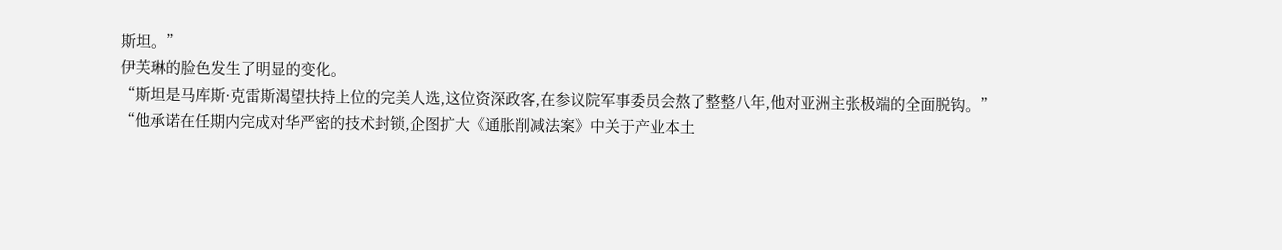斯坦。”
伊芙琳的脸色发生了明显的变化。
“斯坦是马库斯·克雷斯渴望扶持上位的完美人选,这位资深政客,在参议院军事委员会熬了整整八年,他对亚洲主张极端的全面脱钩。”
“他承诺在任期内完成对华严密的技术封锁,企图扩大《通胀削减法案》中关于产业本土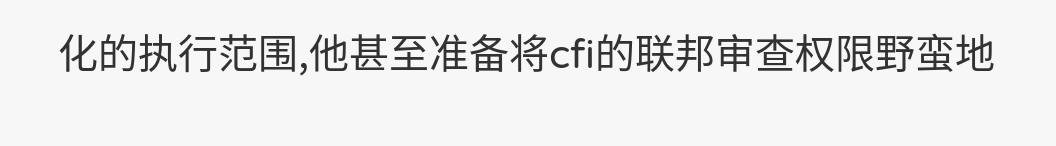化的执行范围,他甚至准备将cfi的联邦审查权限野蛮地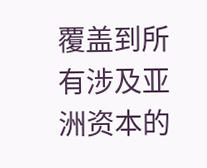覆盖到所有涉及亚洲资本的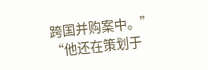跨国并购案中。”
“他还在策划于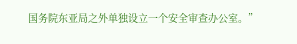国务院东亚局之外单独设立一个安全审查办公室。”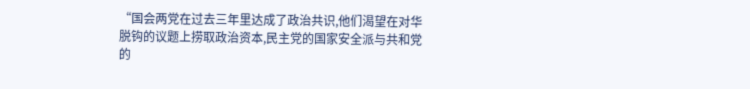“国会两党在过去三年里达成了政治共识,他们渴望在对华脱钩的议题上捞取政治资本,民主党的国家安全派与共和党的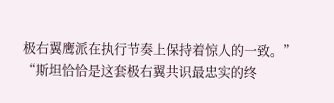极右翼鹰派在执行节奏上保持着惊人的一致。”
“斯坦恰恰是这套极右翼共识最忠实的终